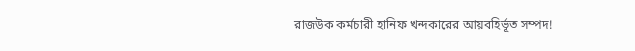রাজউক কর্মচারী হানিফ খন্দকারের আয়বহির্ভূত সম্পদ!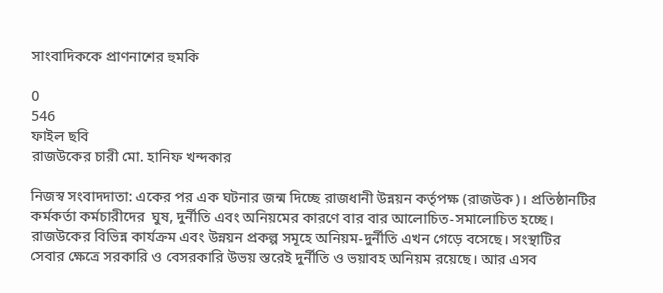সাংবাদিককে প্রাণনাশের হুমকি

0
546
ফাইল ছবি
রাজউকের চারী মো. হানিফ খন্দকার

নিজস্ব সংবাদদাতা: একের পর এক ঘটনার জন্ম দিচ্ছে রাজধানী উন্নয়ন কর্তৃপক্ষ (রাজউক)। প্রতিষ্ঠানটির কর্মকর্তা কর্মচারীদের  ঘুষ, দুর্নীতি এবং অনিয়মের কারণে বার বার আলোচিত-সমালোচিত হচ্ছে। রাজউকের বিভিন্ন কার্যক্রম এবং উন্নয়ন প্রকল্প সমূহে অনিয়ম-দুর্নীতি এখন গেড়ে বসেছে। সংস্থাটির সেবার ক্ষেত্রে সরকারি ও বেসরকারি উভয় স্তরেই দুর্নীতি ও ভয়াবহ অনিয়ম রয়েছে। আর এসব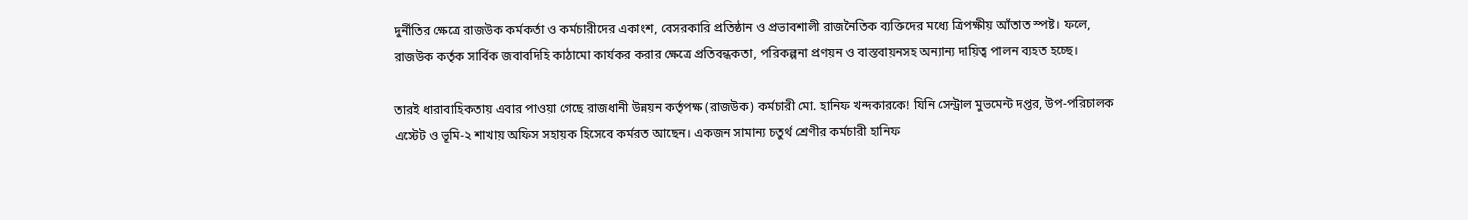দুর্নীতির ক্ষেত্রে রাজউক কর্মকর্তা ও কর্মচারীদের একাংশ, বেসরকারি প্রতিষ্ঠান ও প্রভাবশালী রাজনৈতিক ব্যক্তিদের মধ্যে ত্রিপক্ষীয় আঁতাত স্পষ্ট। ফলে, রাজউক কর্তৃক সার্বিক জবাবদিহি কাঠামো কার্যকর করার ক্ষেত্রে প্রতিবন্ধকতা, পরিকল্পনা প্রণয়ন ও বাস্তবায়নসহ অন্যান্য দায়িত্ব পালন ব্যহত হচ্ছে।

তারই ধারাবাহিকতায় এবার পাওয়া গেছে রাজধানী উন্নয়ন কর্তৃপক্ষ (রাজউক) কর্মচারী মো. হানিফ খন্দকারকে! যিনি সেন্ট্রাল মুভমেন্ট দপ্তর, উপ-পরিচালক এস্টেট ও ভূমি-২ শাখায় অফিস সহায়ক হিসেবে কর্মরত আছেন। একজন সামান্য চতুর্থ শ্রেণীর কর্মচারী হানিফ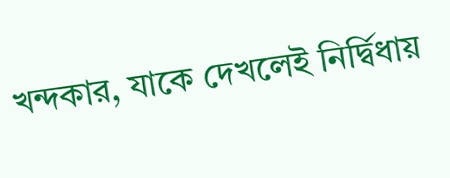খন্দকার, যাকে দেখলেই নির্দ্বিধায়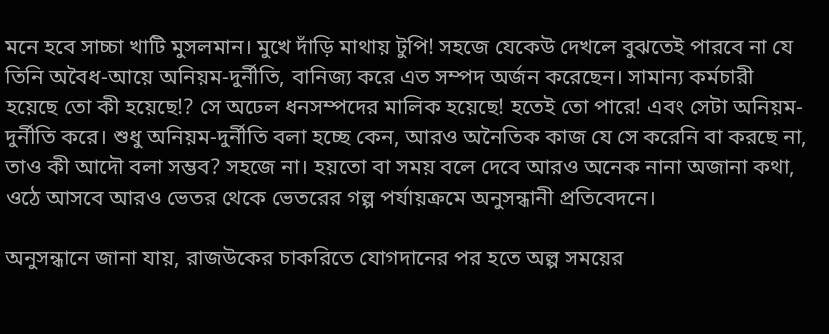মনে হবে সাচ্চা খাটি মুসলমান। মুখে দাঁড়ি মাথায় টুপি! সহজে যেকেউ দেখলে বুঝতেই পারবে না যে তিনি অবৈধ-আয়ে অনিয়ম-দুর্নীতি, বানিজ্য করে এত সম্পদ অর্জন করেছেন। সামান্য কর্মচারী হয়েছে তো কী হয়েছে!? সে অঢেল ধনসম্পদের মালিক হয়েছে! হতেই তো পারে! এবং সেটা অনিয়ম-দুর্নীতি করে। শুধু অনিয়ম-দুর্নীতি বলা হচ্ছে কেন, আরও অনৈতিক কাজ যে সে করেনি বা করছে না, তাও কী আদৌ বলা সম্ভব? সহজে না। হয়তো বা সময় বলে দেবে আরও অনেক নানা অজানা কথা, ওঠে আসবে আরও ভেতর থেকে ভেতরের গল্প পর্যায়ক্রমে অনুসন্ধানী প্রতিবেদনে।

অনুসন্ধানে জানা যায়, রাজউকের চাকরিতে যোগদানের পর হতে অল্প সময়ের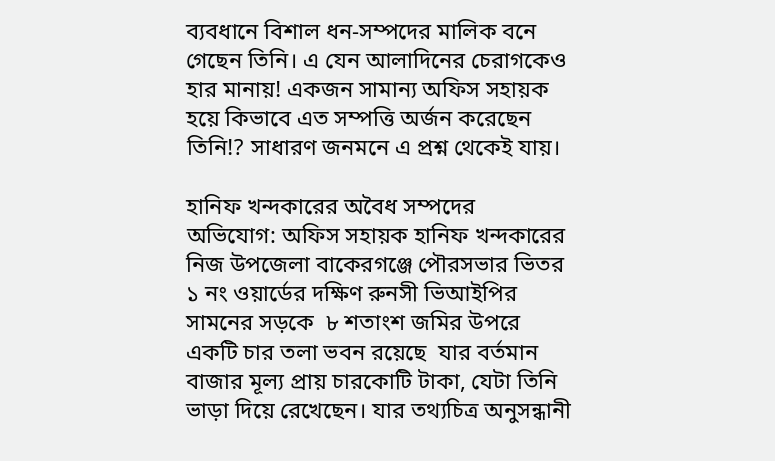ব্যবধানে বিশাল ধন-সম্পদের মালিক বনে গেছেন তিনি। এ যেন আলাদিনের চেরাগকেও হার মানায়! একজন সামান্য অফিস সহায়ক হয়ে কিভাবে এত সম্পত্তি অর্জন করেছেন তিনি!? সাধারণ জনমনে এ প্রশ্ন থেকেই যায়।

হানিফ খন্দকারের অবৈধ সম্পদের অভিযোগ: অফিস সহায়ক হানিফ খন্দকারের নিজ উপজেলা বাকেরগঞ্জে পৌরসভার ভিতর ১ নং ওয়ার্ডের দক্ষিণ রুনসী ভিআইপির সামনের সড়কে  ৮ শতাংশ জমির উপরে একটি চার তলা ভবন রয়েছে  যার বর্তমান বাজার মূল্য প্রায় চারকোটি টাকা, যেটা তিনি ভাড়া দিয়ে রেখেছেন। যার তথ্যচিত্র অনুসন্ধানী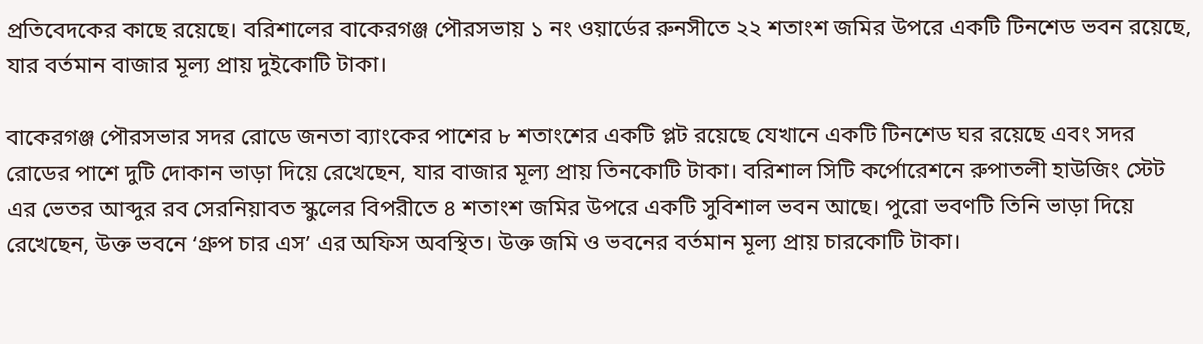প্রতিবেদকের কাছে রয়েছে। বরিশালের বাকেরগঞ্জ পৌরসভায় ১ নং ওয়ার্ডের রুনসীতে ২২ শতাংশ জমির উপরে একটি টিনশেড ভবন রয়েছে, যার বর্তমান বাজার মূল্য প্রায় দুইকোটি টাকা।

বাকেরগঞ্জ পৌরসভার সদর রোডে জনতা ব্যাংকের পাশের ৮ শতাংশের একটি প্লট রয়েছে যেখানে একটি টিনশেড ঘর রয়েছে এবং সদর রোডের পাশে দুটি দোকান ভাড়া দিয়ে রেখেছেন, যার বাজার মূল্য প্রায় তিনকোটি টাকা। বরিশাল সিটি কর্পোরেশনে রুপাতলী হাউজিং স্টেট এর ভেতর আব্দুর রব সেরনিয়াবত স্কুলের বিপরীতে ৪ শতাংশ জমির উপরে একটি সুবিশাল ভবন আছে। পুরো ভবণটি তিনি ভাড়া দিয়ে রেখেছেন, উক্ত ভবনে ‘গ্রুপ চার এস’ এর অফিস অবস্থিত। উক্ত জমি ও ভবনের বর্তমান মূল্য প্রায় চারকোটি টাকা।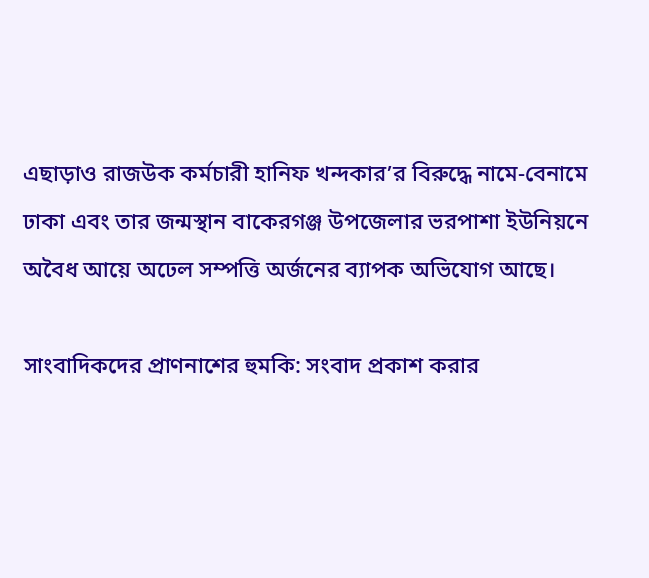এছাড়াও রাজউক কর্মচারী হানিফ খন্দকার’র বিরুদ্ধে নামে-বেনামে ঢাকা এবং তার জন্মস্থান বাকেরগঞ্জ উপজেলার ভরপাশা ইউনিয়নে অবৈধ আয়ে অঢেল সম্পত্তি অর্জনের ব্যাপক অভিযোগ আছে।

সাংবাদিকদের প্রাণনাশের হুমকি: সংবাদ প্রকাশ করার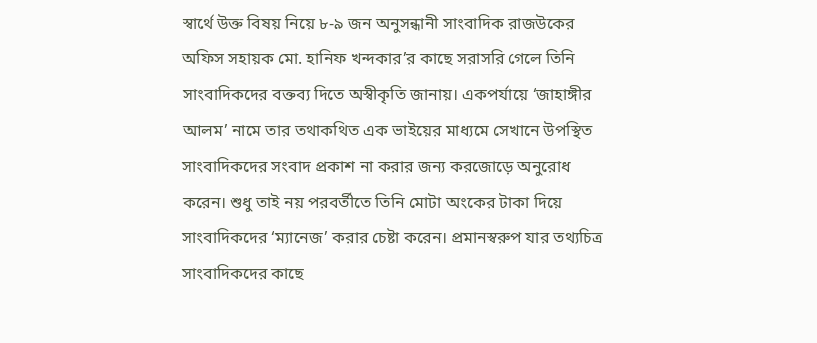স্বার্থে উক্ত বিষয় নিয়ে ৮-৯ জন অনুসন্ধানী সাংবাদিক রাজউকের অফিস সহায়ক মো. হানিফ খন্দকার’র কাছে সরাসরি গেলে তিনি সাংবাদিকদের বক্তব্য দিতে অস্বীকৃতি জানায়। একপর্যায়ে ‘জাহাঙ্গীর আলম’ নামে তার তথাকথিত এক ভাইয়ের মাধ্যমে সেখানে উপস্থিত সাংবাদিকদের সংবাদ প্রকাশ না করার জন্য করজোড়ে অনুরোধ করেন। শুধু তাই নয় পরবর্তীতে তিনি মোটা অংকের টাকা দিয়ে সাংবাদিকদের ‘ম্যানেজ’ করার চেষ্টা করেন। প্রমানস্বরুপ যার তথ্যচিত্র সাংবাদিকদের কাছে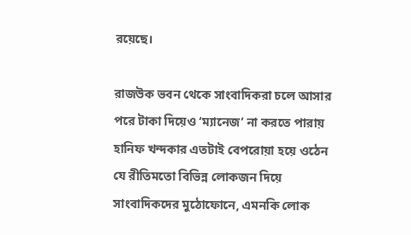রয়েছে।

রাজউক ভবন থেকে সাংবাদিকরা চলে আসার পরে টাকা দিয়েও ‘ম্যানেজ’ না করতে পারায় হানিফ খন্দকার এতটাই বেপরোয়া হয়ে ওঠেন যে রীতিমতো বিভিন্ন লোকজন দিয়ে সাংবাদিকদের মুঠোফোনে, এমনকি লোক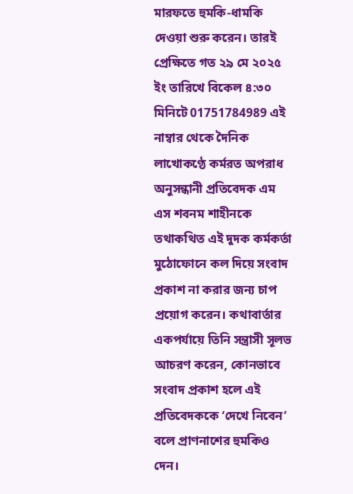মারফতে হুমকি-ধামকি দেওয়া শুরু করেন। তারই প্রেক্ষিতে গত ২৯ মে ২০২৫ ইং তারিখে বিকেল ৪:৩০ মিনিটে 01751784989 এই নাম্বার থেকে দৈনিক লাখোকণ্ঠে কর্মরত অপরাধ অনুসন্ধানী প্রতিবেদক এম এস শবনম শাহীনকে তথাকথিত এই দুদক কর্মকর্তা মুঠোফোনে কল দিয়ে সংবাদ প্রকাশ না করার জন্য চাপ প্রয়োগ করেন। কথাবার্তার একপর্যায়ে তিনি সন্ত্রাসী সূলভ আচরণ করেন, কোনভাবে সংবাদ প্রকাশ হলে এই প্রতিবেদককে ‘দেখে নিবেন’ বলে প্রাণনাশের হুমকিও দেন।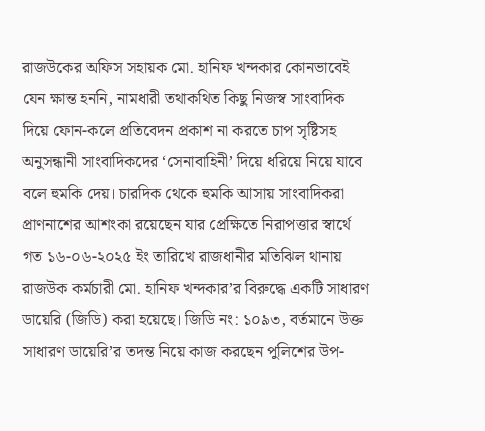রাজউকের অফিস সহায়ক মো. হানিফ খন্দকার কোনভাবেই যেন ক্ষান্ত হননি, নামধারী তথাকথিত কিছু নিজস্ব সাংবাদিক দিয়ে ফোন-কলে প্রতিবেদন প্রকাশ না করতে চাপ সৃষ্টিসহ অনুসন্ধানী সাংবাদিকদের ‘সেনাবাহিনী’ দিয়ে ধরিয়ে নিয়ে যাবে বলে হুমকি দেয়। চারদিক থেকে হুমকি আসায় সাংবাদিকরা প্রাণনাশের আশংকা রয়েছেন যার প্রেক্ষিতে নিরাপত্তার স্বার্থে গত ১৬-০৬-২০২৫ ইং তারিখে রাজধানীর মতিঝিল থানায় রাজউক কর্মচারী মো. হানিফ খন্দকার’র বিরুদ্ধে একটি সাধারণ ডায়েরি (জিডি) করা হয়েছে। জিডি নং: ১০৯৩, বর্তমানে উক্ত সাধারণ ডায়েরি’র তদন্ত নিয়ে কাজ করছেন পুলিশের উপ-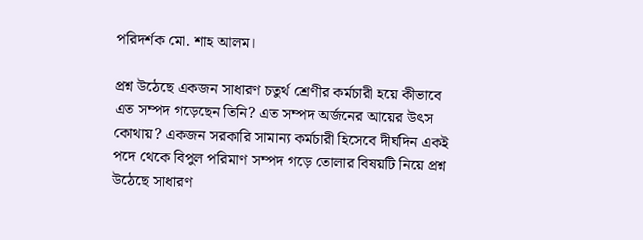পরিদর্শক মো. শাহ আলম।

প্রশ্ন উঠেছে একজন সাধারণ চতুর্থ শ্রেণীর কর্মচারী হয়ে কীভাবে এত সম্পদ গড়েছেন তিনি? এত সম্পদ অর্জনের আয়ের উৎস কোথায়? একজন সরকারি সামান্য কর্মচারী হিসেবে দীর্ঘদিন একই পদে থেকে বিপুল পরিমাণ সম্পদ গড়ে তোলার বিষয়টি নিয়ে প্রশ্ন উঠেছে সাধারণ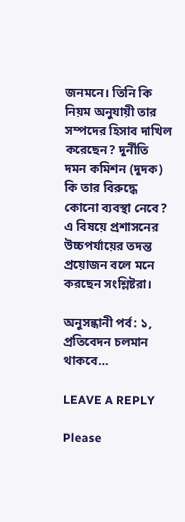জনমনে। তিনি কি নিয়ম অনুযায়ী তার সম্পদের হিসাব দাখিল করেছেন? দুর্নীতি দমন কমিশন (দুদক) কি তার বিরুদ্ধে কোনো ব্যবস্থা নেবে? এ বিষয়ে প্রশাসনের উচ্চপর্যায়ের তদন্ত প্রয়োজন বলে মনে করছেন সংশ্লিষ্টরা।

অনুসন্ধানী পর্ব: ১, প্রতিবেদন চলমান থাকবে…

LEAVE A REPLY

Please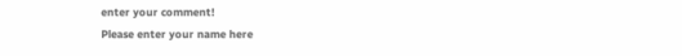enter your comment!
Please enter your name here